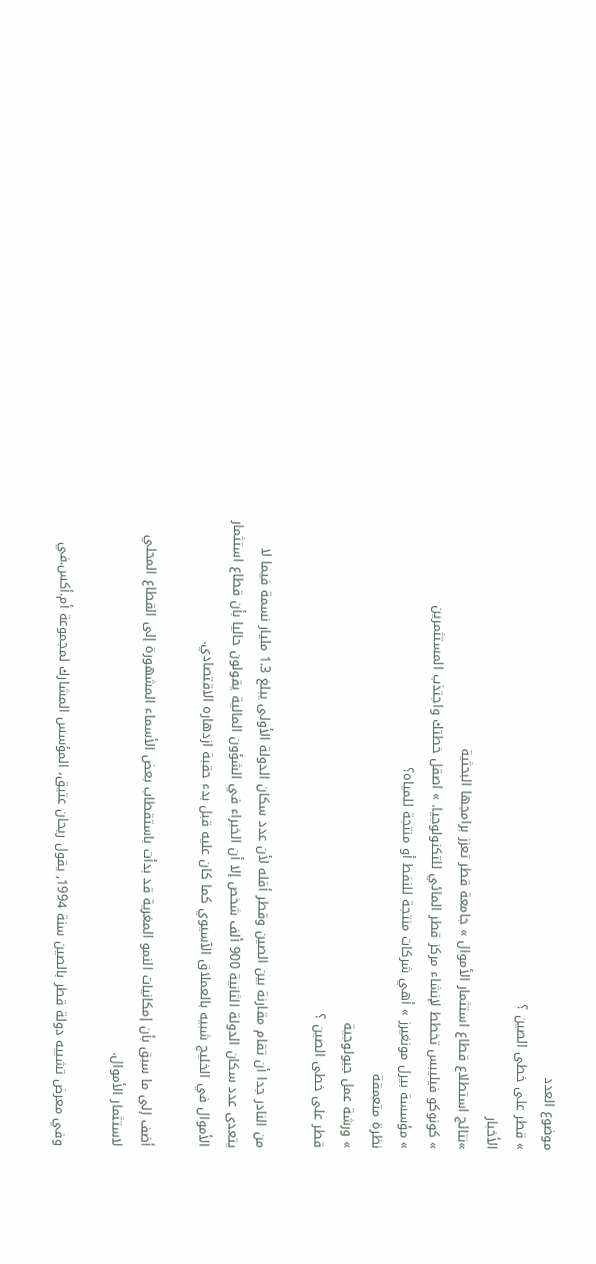موضوع العدد
» قطر على خطى الصين ؟
الأخبار
»نتائج استطلاع قطاع استثمار الأموال » جامعة قطر تعزز برامجها البحثية
» كونوكو فيليبس تخطط لإنشاء مركز قطر المائي للتكنولوجيا. » اصقل خطتك واجتذب المستثمرين
» مؤسسة بيرل مونغيرز » أهي شركات منتجة للنفط أو منتجة للمياه؟
نظرة متعمقة
» ورشة عمل جيولوجية
قطر على خطى الصين ؟

من النادر جدا أن تقام مقارنة بين الصين وقطر أقله لأن عدد سكان الدولة الأولى يبلغ 1.3 مليار نسمة فيما لا يتعدى عدد سكان الدولة الثانية 900 ألف شخص إلا أن الخبراء في الشؤون المالية يقولون حاليا بأن قطاع استثمار الأموال في الخليج شبيه بالعملاق الآسيوي كما كان عليه قبل بدء حقبة ازدهاره الاقتصادي.

أضف إلى ما سبق بأن إمكانيات النمو المغرية قد بدأت باستقطاب بعض الأسماء المشهورة إلى القطاع المحلي لاستثمار الأموال.

وفي معرض تشبيه دولة قطر بالصين سنة 1994, يقول ريحان عتيق، المؤسس المشارك لمجموعة أم.أكس.في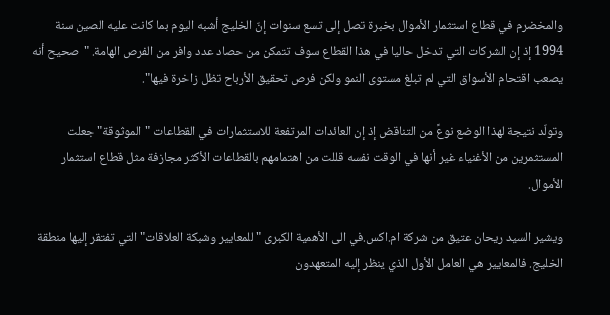والمخضرم في قطاع استثمار الأموال بخبرة تصل إلى تسع سنوات إنّ الخليج أشبه اليوم بما كانت عليه الصين سنة 1994 إذ إن الشركات التي تدخل حاليا في هذا القطاع سوف تتمكن من حصاد عدد وافر من الفرص الهامة. "صحيح أنه يصعب اقتحام الأسواق التي لم تبلغ مستوى النمو ولكن فرص تحقيق الأرباح تظل زاخرة فيها".

وتولّد نتيجة لهذا الوضع نوعً من التناقض إذ إن العائدات المرتفعة للاستثمارات في القطاعات "الموثوقة" جعلت المستثمرين من الأغنياء غير أنها في الوقت نفسه قللت من اهتمامهم بالقطاعات الأكثر مجازفة مثل قطاع استثمار الأموال.

ويشير السيد ريحان عتيق من شركة ام.اكس.في الى الأهمية الكبرى "للمعايير وشبكة العلاقات" التي تفتقر إليها منطقة الخليج. فالمعايير هي العامل الأول الذي ينظر إليه المتعهدون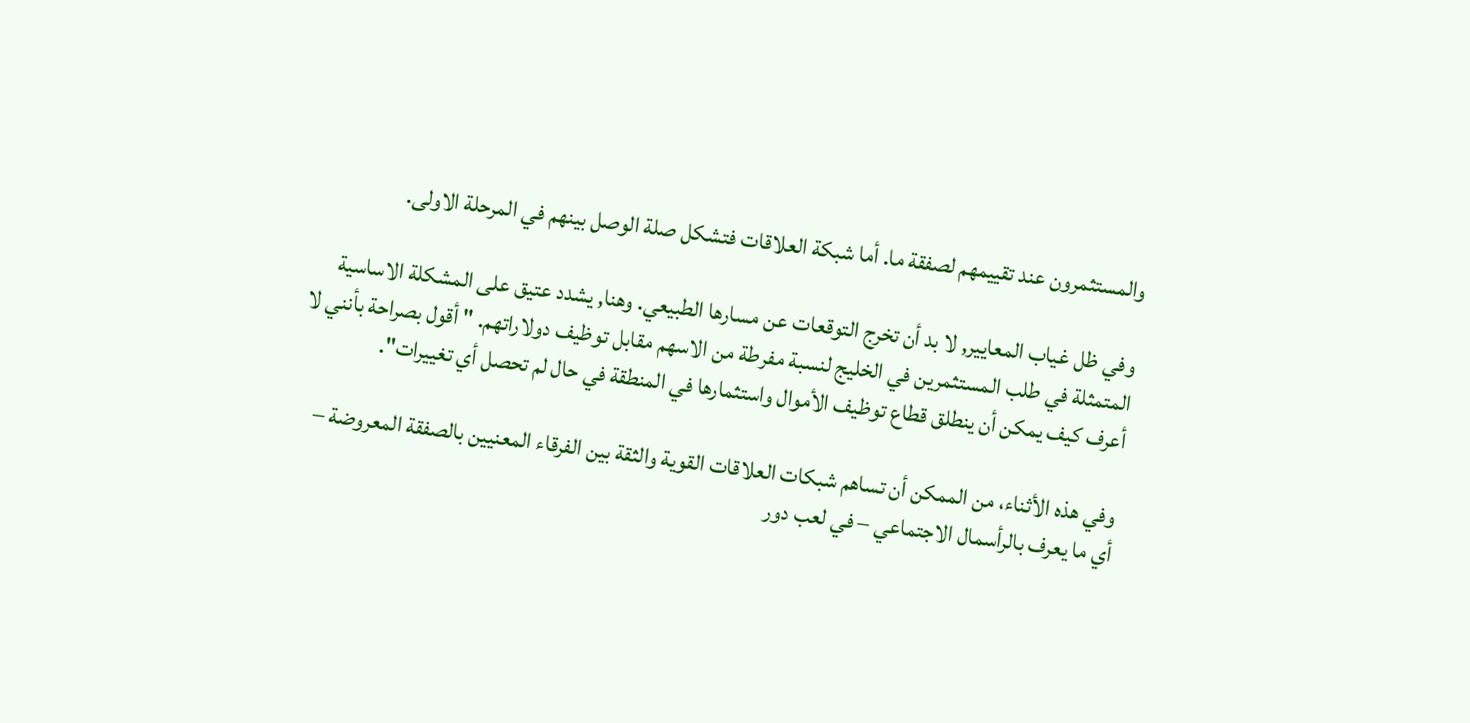والمستثمرون عند تقييمهم لصفقة ما. أما شبكة العلاقات فتشكل صلة الوصل بينهم في المرحلة الاولى.

وفي ظل غياب المعايير, لا بد أن تخرج التوقعات عن مسارها الطبيعي. وهنا, يشدد عتيق على المشكلة الاساسية المتمثلة في طلب المستثمرين في الخليج لنسبة مفرطة من الاسهم مقابل توظيف دولاراتهم. " أقول بصراحة بأنني لا أعرف كيف يمكن أن ينطلق قطاع توظيف الأموال واستثمارها في المنطقة في حال لم تحصل أي تغييرات".

وفي هذه الأثناء، من الممكن أن تساهم شبكات العلاقات القوية والثقة بين الفرقاء المعنيين بالصفقة المعروضة – أي ما يعرف بالرأسمال الاجتماعي – في لعب دور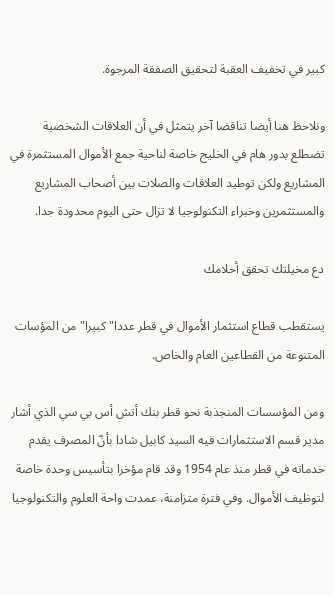كبير في تخفيف العقبة لتحقيق الصفقة المرجوة.

ونلاحظ هنا أيضا تناقضا آخر يتمثل في أن العلاقات الشخصية تضطلع بدور هام في الخليج خاصة لناحية جمع الأموال المستثمرة في المشاريع ولكن توطيد العلاقات والصلات بين أصحاب المشاريع والمستثمرين وخبراء التكنولوجيا لا تزال حتى اليوم محدودة جدا.

دع مخيلتك تحقق أحلامك

يستقطب قطاع استثمار الأموال في قطر عددا" كبيرا" من المؤسات المتنوعة من القطاعين العام والخاص.

ومن المؤسسات المنجذبة نحو قطر بنك أتش أس بي سي الذي أشار مدير قسم الاستثمارات فيه السيد كابيل شادا بأنّ المصرف يقدم خدماته في قطر منذ عام 1954 وقد قام مؤخرا بتأسيس وحدة خاصة لتوظيف الأموال. وفي فترة متزامنة، عمدت واحة العلوم والتكنولوجيا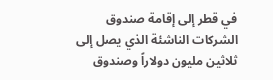في قطر إلى إقامة صندوق الشركات الناشئة الذي يصل إلى ثلاثين مليون دولاراً وصندوق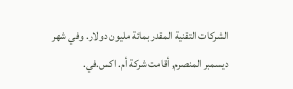الشركات التقنية المقدر بمائة مليون دولار. وفي شهر ديسمبر المنصرم, أقامت شركة أم. اكس.في.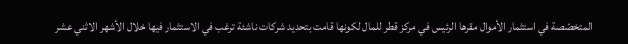المتخصّصة في استثمار الأموال مقرها الرئيس في مركز قطر للمال لكونها قامت بتحديد شركات ناشئة ترغب في الاستثمار فيها خلال الأشهر الاثني عشر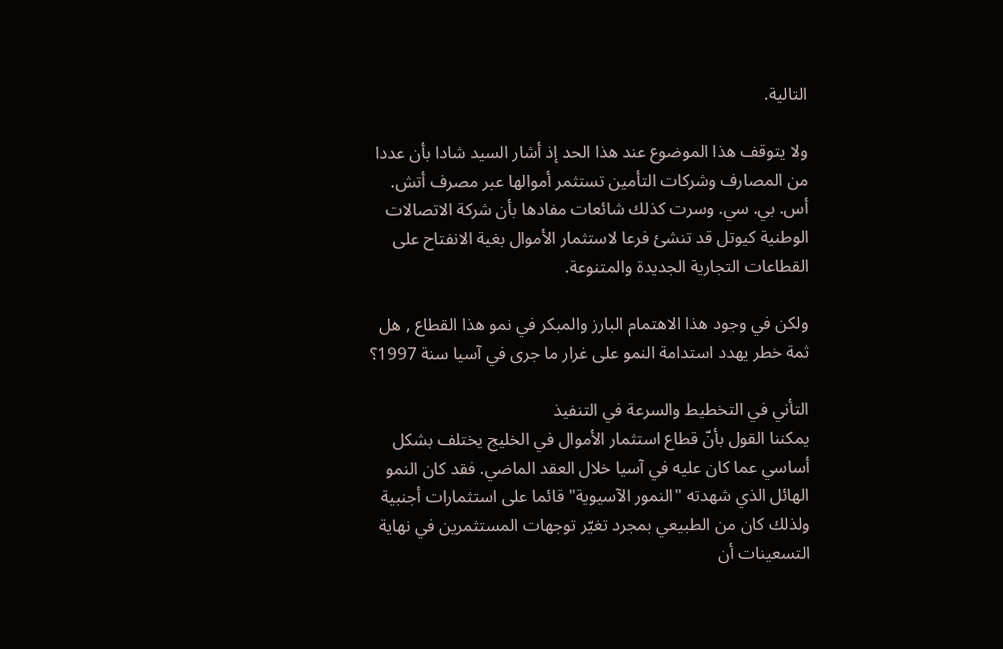التالية.

ولا يتوقف هذا الموضوع عند هذا الحد إذ أشار السيد شادا بأن عددا من المصارف وشركات التأمين تستثمر أموالها عبر مصرف أتش. أس. بي. سي. وسرت كذلك شائعات مفادها بأن شركة الاتصالات الوطنية كيوتل قد تنشئ فرعا لاستثمار الأموال بغية الانفتاح على القطاعات التجارية الجديدة والمتنوعة.

ولكن في وجود هذا الاهتمام البارز والمبكر في نمو هذا القطاع , هل ثمة خطر يهدد استدامة النمو على غرار ما جرى في آسيا سنة 1997؟

التأني في التخطيط والسرعة في التنفيذ
يمكننا القول بأنّ قطاع استثمار الأموال في الخليج يختلف بشكل أساسي عما كان عليه في آسيا خلال العقد الماضي. فقد كان النمو الهائل الذي شهدته "النمور الآسيوية" قائما على استثمارات أجنبية ولذلك كان من الطبيعي بمجرد تغيّر توجهات المستثمرين في نهاية التسعينات أن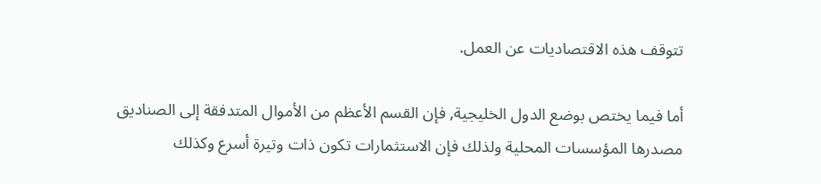تتوقف هذه الاقتصاديات عن العمل.

أما فيما يختص بوضع الدول الخليجية, فإن القسم الأعظم من الأموال المتدفقة إلى الصناديق مصدرها المؤسسات المحلية ولذلك فإن الاستثمارات تكون ذات وتيرة أسرع وكذلك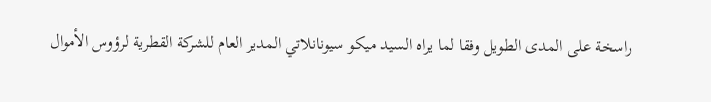راسخة على المدى الطويل وفقا لما يراه السيد ميكو سيونانلاتي المدير العام للشركة القطرية لرؤوس الأموال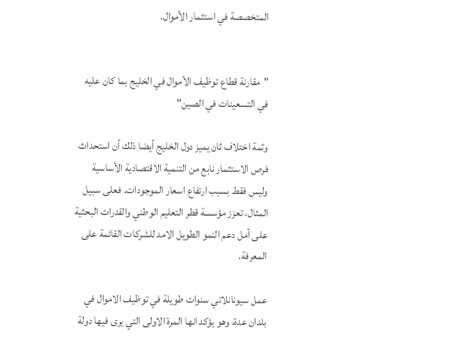المتخصصة في استثمار الأموال.


"مقارنة قطاع توظيف الأموال في الخليج بما كان عليه في التسعينات في الصين"

وثمة اختلاف ثان يميز دول الخليج أيضا ذلك أن استحداث فرص الاستثمار نابع من التنمية الاقتصادية الأساسية وليس فقط بسبب ارتفاع اسعار الموجودات. فعلى سبيل المثال، تعزز مؤسسة قطر التعليم الوطني والقدرات البحثية على أمل دعم النمو الطويل الامد للشركات القائمة على المعرفة.

عمل سيونانلاتي سنوات طويلة في توظيف الاموال في بلدان عدة، وهو يؤكد انها المرة الاولى التي يرى فيها دولة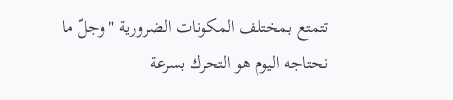تتمتع بمختلف المكونات الضرورية "وجلّ ما نحتاجه اليوم هو التحرك بسرعة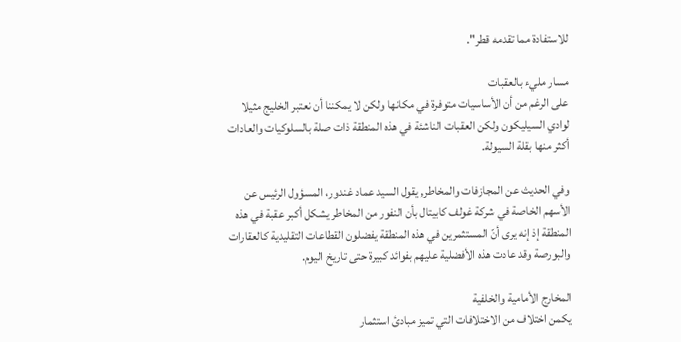للاستفادة مما تقدمه قطر".

مسار مليء بالعقبات
على الرغم من أن الأساسيات متوفرة في مكانها ولكن لا يمكننا أن نعتبر الخليج مثيلا لوادي السيليكون ولكن العقبات الناشئة في هذه المنطقة ذات صلة بالسلوكيات والعادات أكثر منها بقلة السيولة.

وفي الحديث عن المجازفات والمخاطر, يقول السيد عماد غندور، المسؤول الرئيس عن الأسهم الخاصة في شركة غولف كابيتال بأن النفور من المخاطر يشكل أكبر عقبة في هذه المنطقة إذ إنه يرى أنّ المستثمرين في هذه المنطقة يفضلون القطاعات التقليدية كالعقارات والبورصة وقد عادت هذه الأفضلية عليهم بفوائد كبيرة حتى تاريخ اليوم.

المخارج الأمامية والخلفية
يكمن اختلاف من الاختلافات التي تميز مبادئ استثمار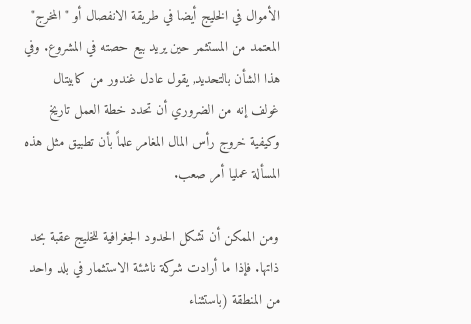الأموال في الخليج أيضا في طريقة الانفصال أو "المخرج" المعتمد من المستثمر حين يريد بيع حصته في المشروع. وفي هذا الشأن بالتحديد, يقول عادل غندور من كابيتال غولف إنه من الضروري أن تحدد خطة العمل تاريخ وكيفية خروج رأس المال المغامر علماً بأن تطبيق مثل هذه المسألة عمليا أمر صعب.

ومن الممكن أن تشكل الحدود الجغرافية للخليج عقبة بحد ذاتها. فإذا ما أرادت شركة ناشئة الاستثمار في بلد واحد من المنطقة (باستثناء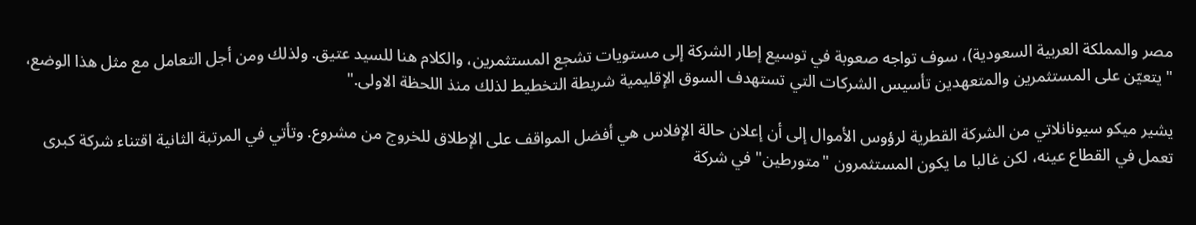مصر والمملكة العربية السعودية)، سوف تواجه صعوبة في توسيع إطار الشركة إلى مستويات تشجع المستثمرين، والكلام هنا للسيد عتيق. ولذلك ومن أجل التعامل مع مثل هذا الوضع، "يتعيّن على المستثمرين والمتعهدين تأسيس الشركات التي تستهدف السوق الإقليمية شريطة التخطيط لذلك منذ اللحظة الاولى."

يشير ميكو سيونانلاتي من الشركة القطرية لرؤوس الأموال إلى أن إعلان حالة الإفلاس هي أفضل المواقف على الإطلاق للخروج من مشروع. وتأتي في المرتبة الثانية اقتناء شركة كبرى تعمل في القطاع عينه، لكن غالبا ما يكون المستثمرون "متورطين" في شركة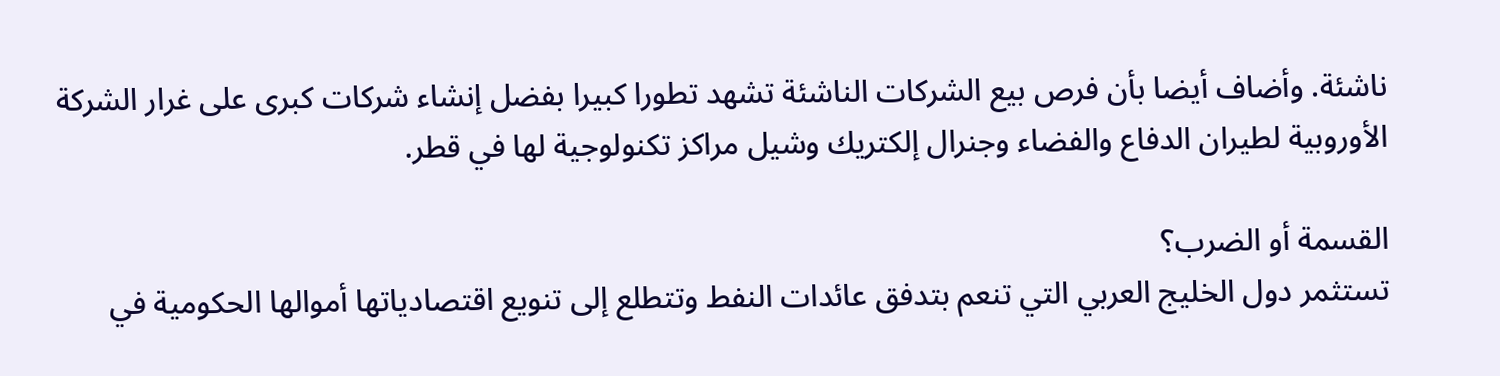ناشئة. وأضاف أيضا بأن فرص بيع الشركات الناشئة تشهد تطورا كبيرا بفضل إنشاء شركات كبرى على غرار الشركة الأوروبية لطيران الدفاع والفضاء وجنرال إلكتريك وشيل مراكز تكنولوجية لها في قطر.

القسمة أو الضرب؟
تستثمر دول الخليج العربي التي تنعم بتدفق عائدات النفط وتتطلع إلى تنويع اقتصادياتها أموالها الحكومية في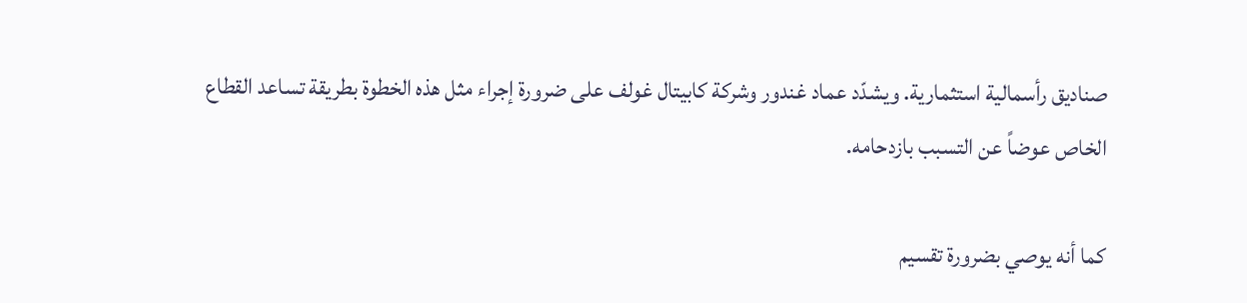صناديق رأسمالية استثمارية. ويشدّد عماد غندور وشركة كابيتال غولف على ضرورة إجراء مثل هذه الخطوة بطريقة تساعد القطاع الخاص عوضاً عن التسبب بازدحامه.

كما أنه يوصي بضرورة تقسيم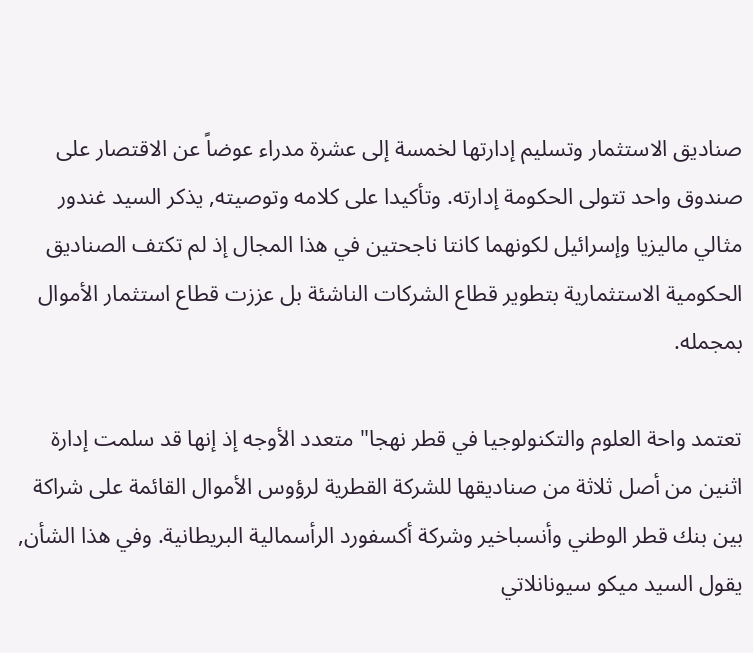صناديق الاستثمار وتسليم إدارتها لخمسة إلى عشرة مدراء عوضاً عن الاقتصار على صندوق واحد تتولى الحكومة إدارته. وتأكيدا على كلامه وتوصيته, يذكر السيد غندور مثالي ماليزيا وإسرائيل لكونهما كانتا ناجحتين في هذا المجال إذ لم تكتف الصناديق الحكومية الاستثمارية بتطوير قطاع الشركات الناشئة بل عززت قطاع استثمار الأموال بمجمله.

تعتمد واحة العلوم والتكنولوجيا في قطر نهجا" متعدد الأوجه إذ إنها قد سلمت إدارة اثنين من أصل ثلاثة من صناديقها للشركة القطرية لرؤوس الأموال القائمة على شراكة بين بنك قطر الوطني وأنسباخير وشركة أكسفورد الرأسمالية البريطانية. وفي هذا الشأن, يقول السيد ميكو سيونانلاتي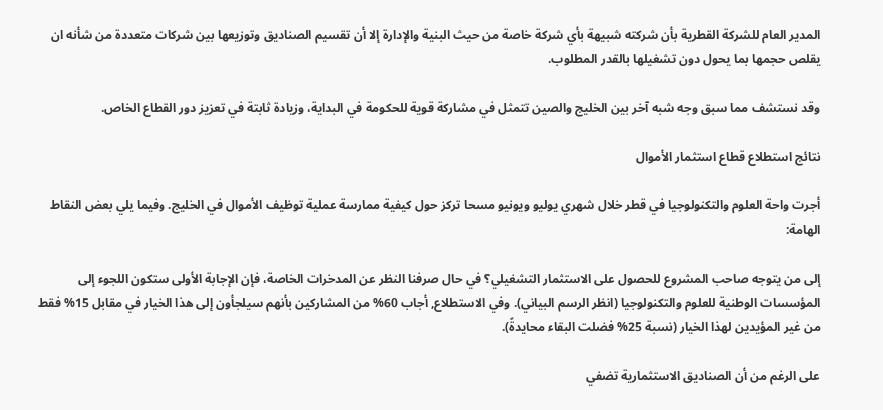المدير العام للشركة القطرية بأن شركته شبيهة بأي شركة خاصة من حيث البنية والإدارة إلا أن تقسيم الصناديق وتوزيعها بين شركات متعددة من شأنه ان يقلص حجمها بما يحول دون تشغيلها بالقدر المطلوب.

وقد نستشف مما سبق وجه شبه آخر بين الخليج والصين تتمثل في مشاركة قوية للحكومة في البداية، وزيادة ثابتة في تعزيز دور القطاع الخاص.

نتائج استطلاع قطاع استثمار الأموال

أجرت واحة العلوم والتكنولوجيا في قطر خلال شهري يوليو ويونيو مسحا تركز حول كيفية ممارسة عملية توظيف الأموال في الخليج. وفيما يلي بعض النقاط الهامة:

إلى من يتوجه صاحب المشروع للحصول على الاستثمار التشغيلي؟ في حال صرفنا النظر عن المدخرات الخاصة، فإن الإجابة الأولى ستكون اللجوء إلى المؤسسات الوطنية للعلوم والتكنولوجيا (انظر الرسم البياني). وفي الاستطلاع, أجاب 60% من المشاركين بأنهم سيلجأون إلى هذا الخيار في مقابل 15% فقط من غير المؤيدين لهذا الخيار (نسبة 25% فضلت البقاء محايدةً).

على الرغم من أن الصناديق الاستثمارية تضفي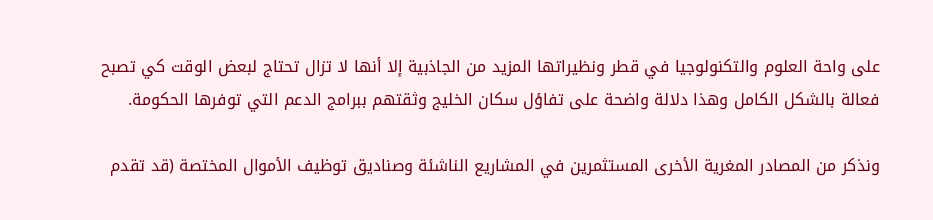على واحة العلوم والتكنولوجيا في قطر ونظيراتها المزيد من الجاذبية إلا أنها لا تزال تحتاج لبعض الوقت كي تصبح فعالة بالشكل الكامل وهذا دلالة واضحة على تفاؤل سكان الخليج وثقتهم ببرامج الدعم التي توفرها الحكومة.

ونذكر من المصادر المغرية الأخرى المستثمرين في المشاريع الناشئة وصناديق توظيف الأموال المختصة (قد تقدم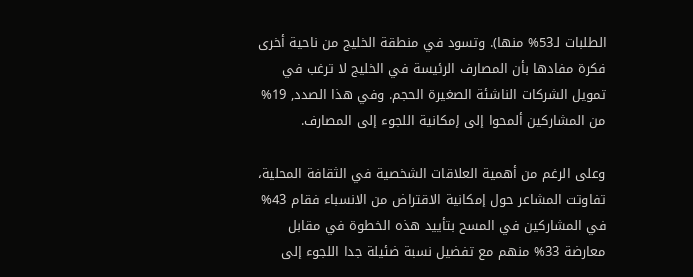الطلبات لـ53% منها). وتسود في منطقة الخليج من ناحية أخرى فكرة مفادها بأن المصارف الرئيسة في الخليج لا ترغب في تمويل الشركات الناشئة الصغيرة الحجم. وفي هذا الصدد, 19% من المشاركين ألمحوا إلى إمكانية اللجوء إلى المصارف.

وعلى الرغم من أهمية العلاقات الشخصية في الثقافة المحلية، تفاوتت المشاعر حول إمكانية الاقتراض من الانسباء فقام 43% في المشاركين في المسح بتأييد هذه الخطوة في مقابل معارضة 33% منهم مع تفضيل نسبة ضئيلة جدا اللجوء إلى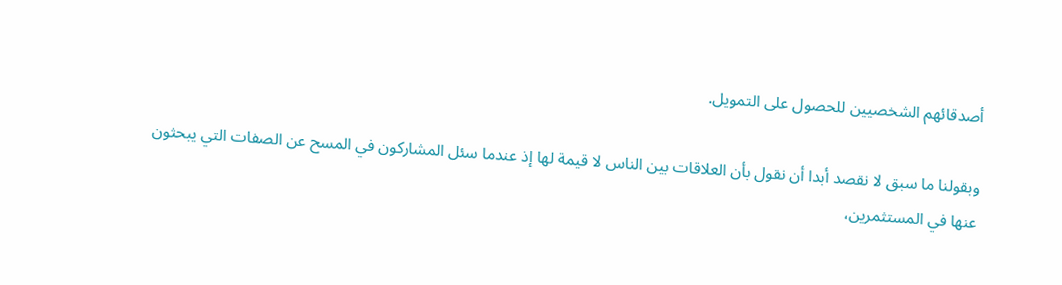أصدقائهم الشخصيين للحصول على التمويل.

وبقولنا ما سبق لا نقصد أبدا أن نقول بأن العلاقات بين الناس لا قيمة لها إذ عندما سئل المشاركون في المسح عن الصفات التي يبحثون عنها في المستثمرين،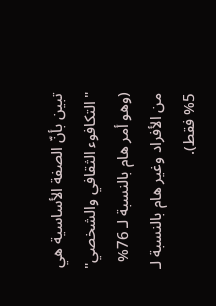تبين بأنّ الصفة الأساسية هي "التكافوء الثقافي والشخصي" (وهو أمر هام بالنسبة لـ 76% من الأفراد وغير هام بالنسبة لـ 5% فقط).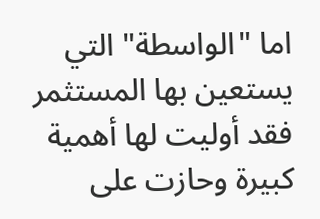اما "الواسطة" التي يستعين بها المستثمر فقد أوليت لها أهمية كبيرة وحازت على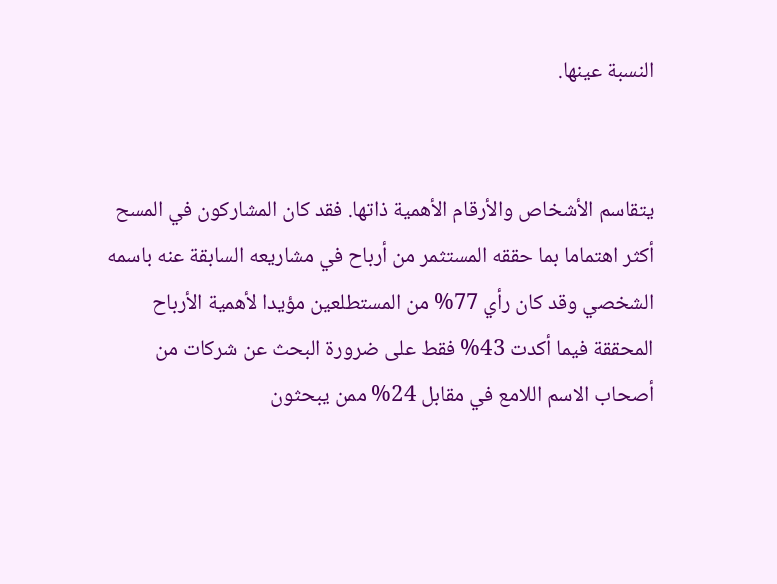النسبة عينها.


يتقاسم الأشخاص والأرقام الأهمية ذاتها. فقد كان المشاركون في المسح أكثر اهتماما بما حققه المستثمر من أرباح في مشاريعه السابقة عنه باسمه الشخصي وقد كان رأي 77% من المستطلعين مؤيدا لأهمية الأرباح المحققة فيما أكدت 43% فقط على ضرورة البحث عن شركات من أصحاب الاسم اللامع في مقابل 24% ممن يبحثون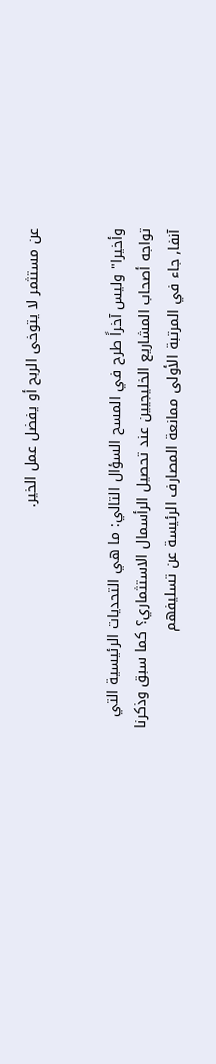عن مستثمر لا يتوخى الربح أو يفضل عمل الخير.


وأخيرا" وليس آخراً طرح في المسح السؤال التالي: ما هي التحديات الرئيسية التي تواجه أصحاب المشاريع الخليجيين عند تحصيل الرأسمال الاستثماري؟ كما سبق وذكرنا آنفا, جاء في المرتبة الأولى ممانعة المصارف الرئيسة عن تسليفهم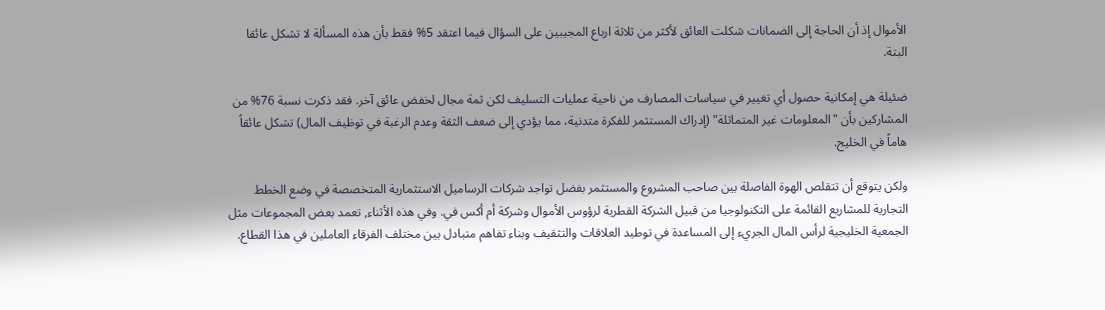الأموال إذ أن الحاجة إلى الضمانات شكلت العائق لأكثر من ثلاثة ارباع المجيبين على السؤال فيما اعتقد 5% فقط بأن هذه المسألة لا تشكل عائقا البتة.

ضئيلة هي إمكانية حصول أي تغيير في سياسات المصارف من ناحية عمليات التسليف لكن ثمة مجال لخفض عائق آخر. فقد ذكرت نسبة 76% من المشاركين بأن "المعلومات غير المتماثلة" (إدراك المستثمر للفكرة متدنية، مما يؤدي إلى ضعف الثقة وعدم الرغبة في توظيف المال) تشكل عائقاً هاماً في الخليج.

ولكن يتوقع أن تتقلص الهوة الفاصلة بين صاحب المشروع والمستثمر بفضل تواجد شركات الرساميل الاستثمارية المتخصصة في وضع الخطط التجارية للمشاريع القائمة على التكنولوجيا من قبيل الشركة القطرية لرؤوس الأموال وشركة أم أكس في. وفي هذه الأثناء, تعمد بعض المجموعات مثل الجمعية الخليجية لرأس المال الجريء إلى المساعدة في توطيد العلاقات والتثقيف وبناء تفاهم متبادل بين مختلف الفرقاء العاملين في هذا القطاع.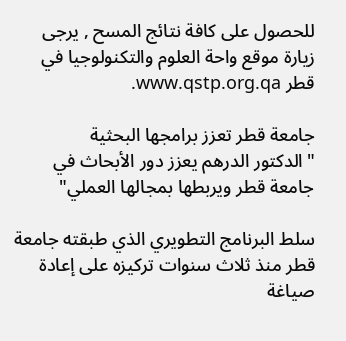للحصول على كافة نتائج المسح , يرجى زيارة موقع واحة العلوم والتكنولوجيا في قطر www.qstp.org.qa.

جامعة قطر تعزز برامجها البحثية
"الدكتور الدرهم يعزز دور الأبحاث في جامعة قطر ويربطها بمجالها العملي"

سلط البرنامج التطويري الذي طبقته جامعة قطر منذ ثلاث سنوات تركيزه على إعادة صياغة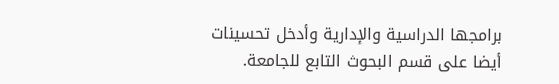برامجها الدراسية والإدارية وأدخل تحسينات أيضا على قسم البحوث التابع للجامعة.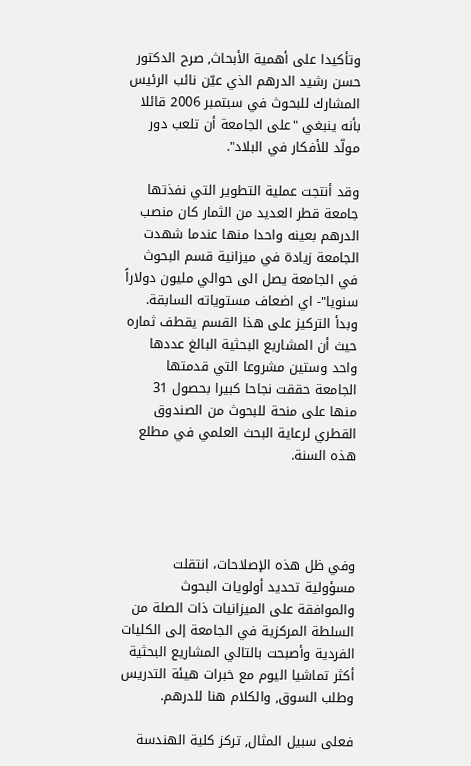وتأكيدا على أهمية الأبحاث, صرح الدكتور حسن رشيد الدرهم الذي عيّن نائب الرئيس المشارك للبحوث في سبتمبر 2006 قائلا بأنه ينبغي "على الجامعة أن تلعب دور مولّد للأفكار في البلاد".

وقد أنتجت عملية التطوير التي نفذتها جامعة قطر العديد من الثمار كان منصب الدرهم بعينه واحدا منها عندما شهدت الجامعة زيادة في ميزانية قسم البحوث في الجامعة يصل الى حوالي مليون دولاراً سنويا"- اي اضعاف مستوياته السابقة. وبدأ التركيز على هذا القسم يقطف ثماره حيث أن المشاريع البحثية البالغ عددها واحد وستين مشروعا التي قدمتها الجامعة حققت نجاحا كبيرا بحصول 31 منها على منحة للبحوث من الصندوق القطري لرعاية البحث العلمي في مطلع هذه السنة.




وفي ظل هذه الإصلاحات، انتقلت مسؤولية تحديد أولويات البحوث والموافقة على الميزانيات ذات الصلة من السلطة المركزية في الجامعة إلى الكليات الفردية وأصبحت بالتالي المشاريع البحثية أكثر تماشيا اليوم مع خبرات هيئة التدريس وطلب السوق, والكلام هنا للدرهم.

فعلى سبيل المثال, تركز كلية الهندسة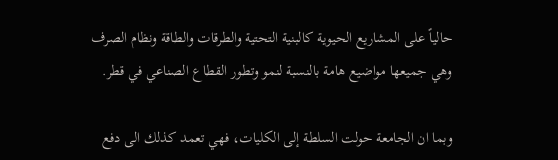حالياً على المشاريع الحيوية كالبنية التحتية والطرقات والطاقة ونظام الصرف وهي جميعها مواضيع هامة بالنسبة لنمو وتطور القطاع الصناعي في قطر.

وبما ان الجامعة حولت السلطة إلى الكليات، فهي تعمد كذلك الى دفع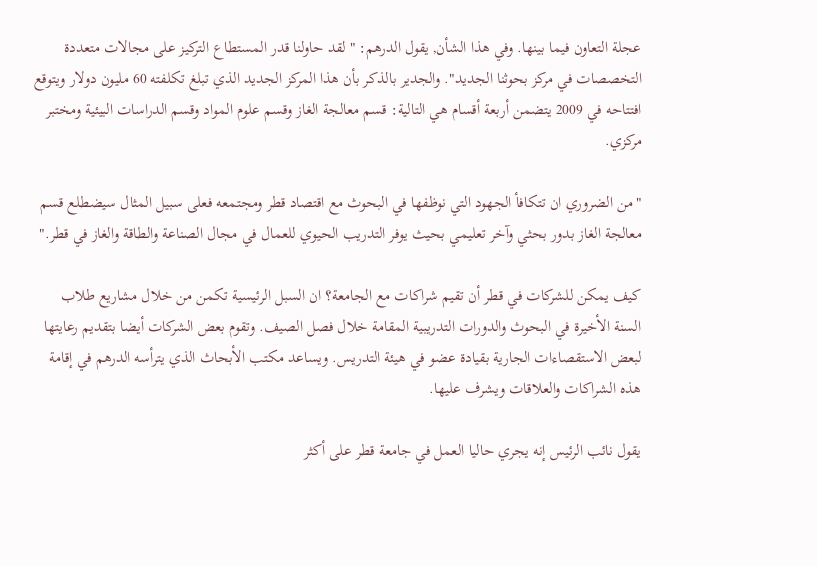عجلة التعاون فيما بينها. وفي هذا الشأن, يقول الدرهم: " لقد حاولنا قدر المستطاع التركيز على مجالات متعددة التخصصات في مركز بحوثنا الجديد". والجدير بالذكر بأن هذا المركز الجديد الذي تبلغ تكلفته 60 مليون دولار ويتوقع افتتاحه في 2009 يتضمن أربعة أقسام هي التالية: قسم معالجة الغاز وقسم علوم المواد وقسم الدراسات البيئية ومختبر مركزي.

"من الضروري ان تتكافأ الجهود التي نوظفها في البحوث مع اقتصاد قطر ومجتمعه فعلى سبيل المثال سيضطلع قسم معالجة الغاز بدور بحثي وآخر تعليمي بحيث يوفر التدريب الحيوي للعمال في مجال الصناعة والطاقة والغاز في قطر."

كيف يمكن للشركات في قطر أن تقيم شراكات مع الجامعة؟ ان السبل الرئيسية تكمن من خلال مشاريع طلاب السنة الأخيرة في البحوث والدورات التدريبية المقامة خلال فصل الصيف. وتقوم بعض الشركات أيضا بتقديم رعايتها لبعض الاستقصاءات الجارية بقيادة عضو في هيئة التدريس. ويساعد مكتب الأبحاث الذي يترأسه الدرهم في إقامة هذه الشراكات والعلاقات ويشرف عليها.

يقول نائب الرئيس إنه يجري حاليا العمل في جامعة قطر على أكثر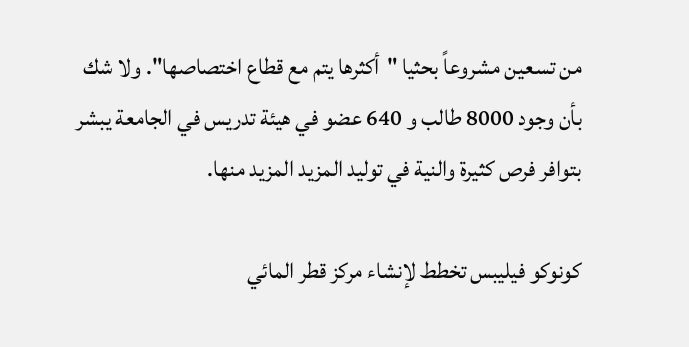من تسعين مشروعاً بحثيا "أكثرها يتم مع قطاع اختصاصها". ولا شك بأن وجود 8000 طالب و 640 عضو في هيئة تدريس في الجامعة يبشر بتوافر فرص كثيرة والنية في توليد المزيد المزيد منها.

كونوكو فيليبس تخطط لإنشاء مركز قطر المائي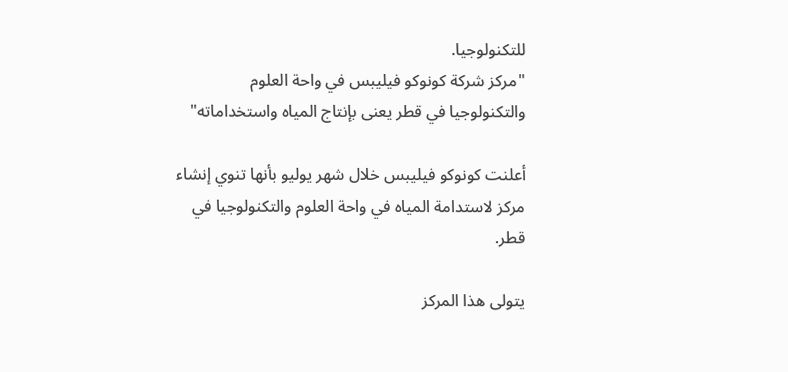للتكنولوجيا.
"مركز شركة كونوكو فيليبس في واحة العلوم والتكنولوجيا في قطر يعنى بإنتاج المياه واستخداماته"

أعلنت كونوكو فيليبس خلال شهر يوليو بأنها تنوي إنشاء مركز لاستدامة المياه في واحة العلوم والتكنولوجيا في قطر.

يتولى هذا المركز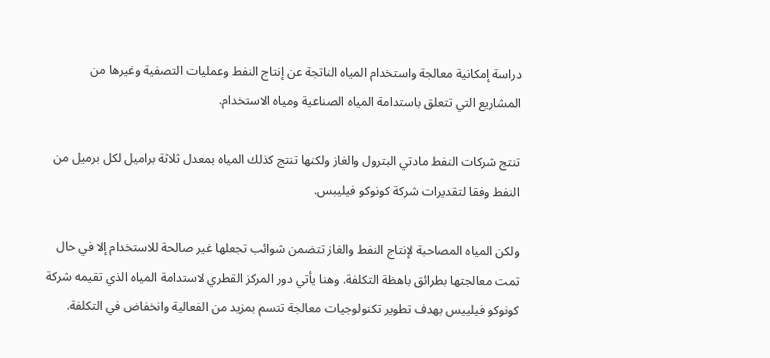دراسة إمكانية معالجة واستخدام المياه الناتجة عن إنتاج النفط وعمليات التصفية وغيرها من المشاريع التي تتعلق باستدامة المياه الصناعية ومياه الاستخدام.

تنتج شركات النفط مادتي البترول والغاز ولكنها تنتج كذلك المياه بمعدل ثلاثة براميل لكل برميل من النفط وفقا لتقديرات شركة كونوكو فيليبس.

ولكن المياه المصاحبة لإنتاج النفط والغاز تتضمن شوائب تجعلها غير صالحة للاستخدام إلا في حال تمت معالجتها بطرائق باهظة التكلفة. وهنا يأتي دور المركز القطري لاستدامة المياه الذي تقيمه شركة كونوكو فيلييس بهدف تطوير تكنولوجيات معالجة تتسم بمزيد من الفعالية وانخفاض في التكلفة.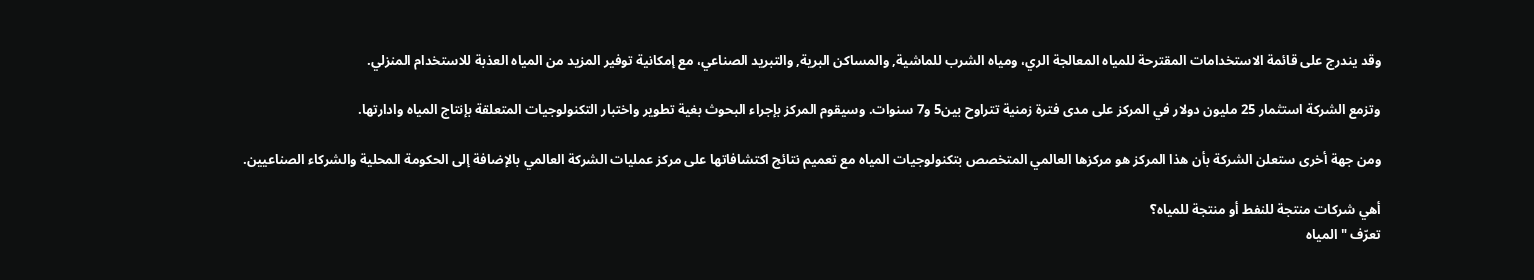وقد يندرج على قائمة الاستخدامات المقترحة للمياه المعالجة الري، ومياه الشرب للماشية, والمساكن البرية, والتبريد الصناعي، مع إمكانية توفير المزيد من المياه العذبة للاستخدام المنزلي.

وتزمع الشركة استثمار 25 مليون دولار في المركز على مدى فترة زمنية تتراوح بين5 و7 سنوات. وسيقوم المركز بإجراء البحوث بغية تطوير واختبار التكنولوجيات المتعلقة بإنتاج المياه وادارتها.

ومن جهة أخرى ستعلن الشركة بأن هذا المركز هو مركزها العالمي المتخصص بتكنولوجيات المياه مع تعميم نتائج اكتشافاتها على مركز عمليات الشركة العالمي بالإضافة إلى الحكومة المحلية والشركاء الصناعيين.

أهي شركات منتجة للنفط أو منتجة للمياه؟
تعرّف "المياه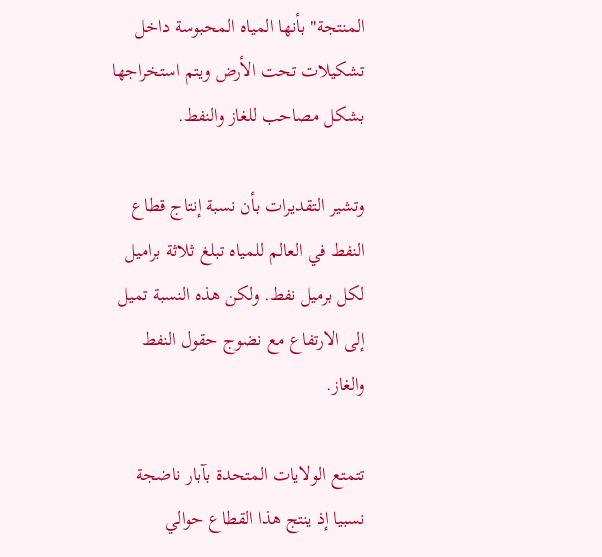المنتجة" بأنها المياه المحبوسة داخل تشكيلات تحت الأرض ويتم استخراجها بشكل مصاحب للغاز والنفط.

وتشير التقديرات بأن نسبة إنتاج قطاع النفط في العالم للمياه تبلغ ثلاثة براميل لكل برميل نفط. ولكن هذه النسبة تميل إلى الارتفاع مع نضوج حقول النفط والغاز.

تتمتع الولايات المتحدة بآبار ناضجة نسبيا إذ ينتج هذا القطاع حوالي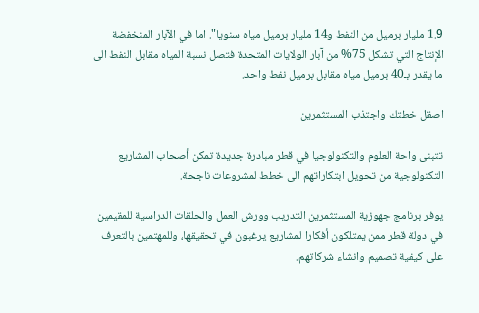1.9 مليار برميل من النفط و14 مليار برميل مياه سنويا". اما في الآبار المنخفضة الإنتاج التي تشكل 75% من آبار الولايات المتحدة فتصل نسبة المياه مقابل النفط الى ما يقدر بـ40 برميل مياه مقابل برميل نفط واحد.

اصقل خطتك واجتذب المستثمرين

تتبنى واحة العلوم والتكنولوجيا في قطر مبادرة جديدة تمكن أصحاب المشاريع التكنولوجية من تحويل ابتكاراتهم الى خطط لمشروعات ناجحة.

يوفر برنامج جهوزية المستثمرين التدريب وورش العمل والحلقات الدراسية للمقيمين في دولة قطر ممن يمتلكون أفكارا لمشاريع يرغبون في تحقيقها، وللمهتمين بالتعرف على كيفية تصميم وانشاء شركاتهم.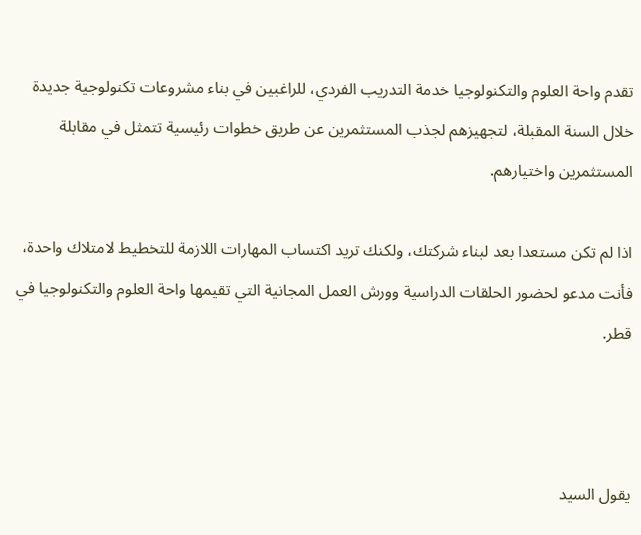تقدم واحة العلوم والتكنولوجيا خدمة التدريب الفردي، للراغبين في بناء مشروعات تكنولوجية جديدة خلال السنة المقبلة، لتجهيزهم لجذب المستثمرين عن طريق خطوات رئيسية تتمثل في مقابلة المستثمرين واختيارهم.

اذا لم تكن مستعدا بعد لبناء شركتك، ولكنك تريد اكتساب المهارات اللازمة للتخطيط لامتلاك واحدة، فأنت مدعو لحضور الحلقات الدراسية وورش العمل المجانية التي تقيمها واحة العلوم والتكنولوجيا في قطر.



يقول السيد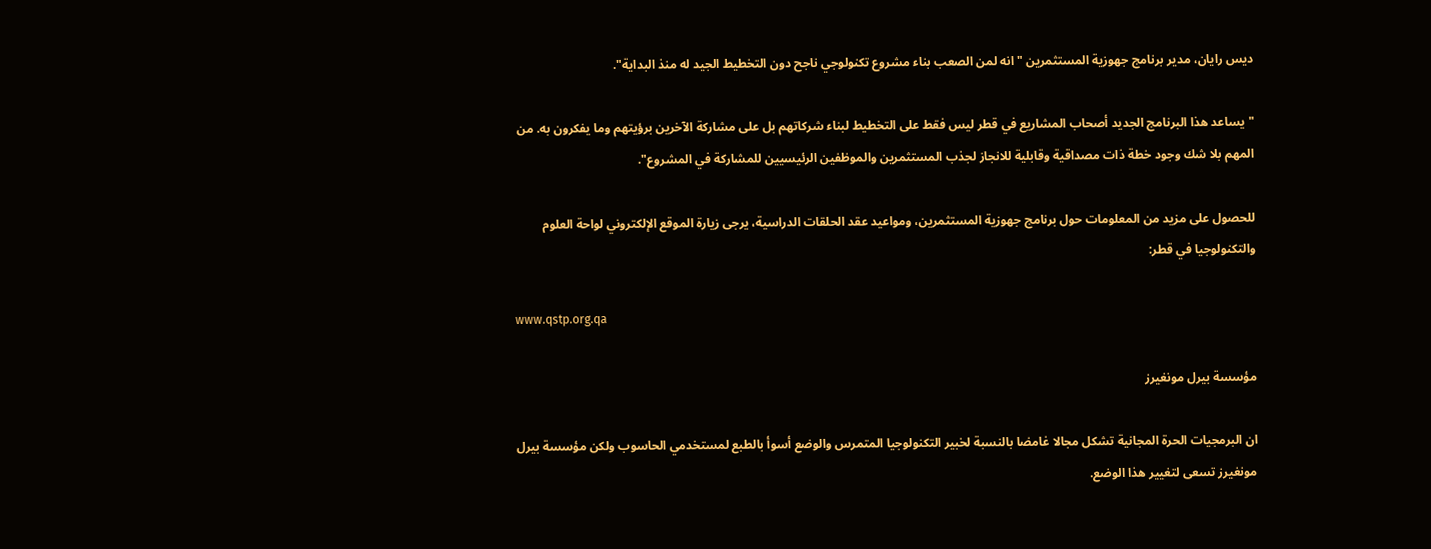ديس رايان، مدير برنامج جهوزية المستثمرين " انه لمن الصعب بناء مشروع تكنولوجي ناجح دون التخطيط الجيد له منذ البداية".

" يساعد هذا البرنامج الجديد أصحاب المشاريع في قطر ليس فقط على التخطيط لبناء شركاتهم بل على مشاركة الآخرين برؤيتهم وما يفكرون به. من المهم بلا شك وجود خطة ذات مصداقية وقابلية للانجاز لجذب المستثمرين والموظفين الرئيسيين للمشاركة في المشروع".

للحصول على مزيد من المعلومات حول برنامج جهوزية المستثمرين، ومواعيد عقد الحلقات الدراسية، يرجى زيارة الموقع الإلكتروني لواحة العلوم والتكنولوجيا في قطر:

www.qstp.org.qa

مؤسسة بيرل مونغيرز

ان البرمجيات الحرة المجانية تشكل مجالا غامضا بالنسبة لخبير التكنولوجيا المتمرس والوضع أسوأ بالطبع لمستخدمي الحاسوب ولكن مؤسسة بيرل مونغيرز تسعى لتغيير هذا الوضع.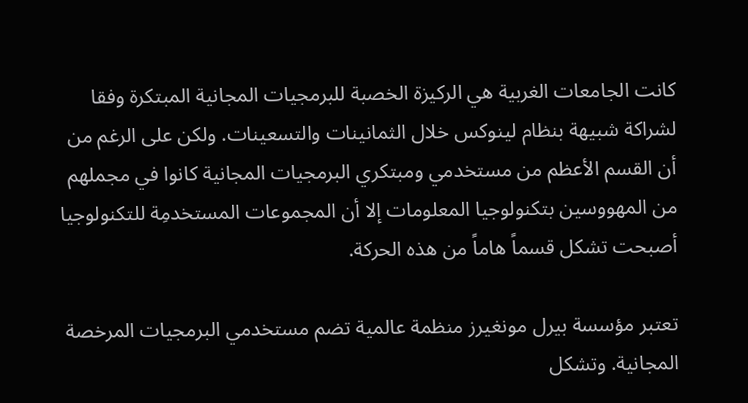كانت الجامعات الغربية هي الركيزة الخصبة للبرمجيات المجانية المبتكرة وفقا لشراكة شبيهة بنظام لينوكس خلال الثمانينات والتسعينات. ولكن على الرغم من أن القسم الأعظم من مستخدمي ومبتكري البرمجيات المجانية كانوا في مجملهم من المهووسين بتكنولوجيا المعلومات إلا أن المجموعات المستخدمِة للتكنولوجيا أصبحت تشكل قسماً هاماً من هذه الحركة.

تعتبر مؤسسة بيرل مونغيرز منظمة عالمية تضم مستخدمي البرمجيات المرخصة المجانية. وتشكل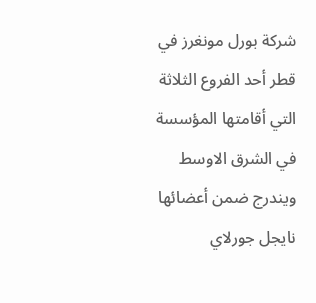شركة بورل مونغرز في قطر أحد الفروع الثلاثة التي أقامتها المؤسسة في الشرق الاوسط ويندرج ضمن أعضائها نايجل جورلاي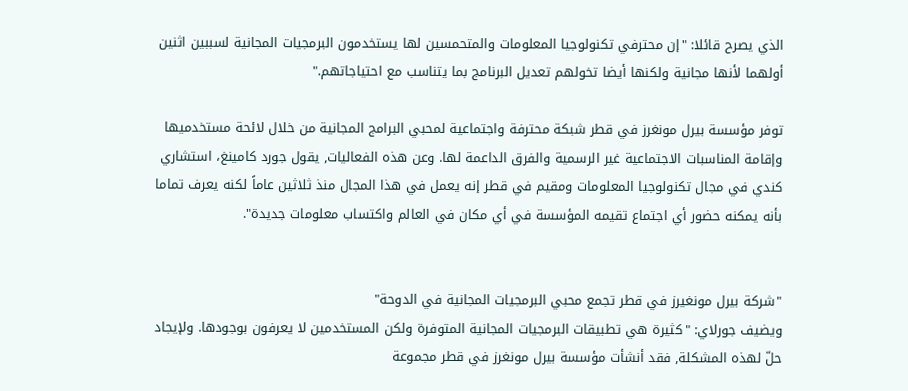الذي يصرح قائلا: "إن محترفي تكنولوجيا المعلومات والمتحمسين لها يستخدمون البرمجيات المجانية لسببين اثنين أولهما لأنها مجانية ولكنها أيضا تخولهم تعديل البرنامج بما يتناسب مع احتياجاتهم."

توفر مؤسسة بيرل مونغرز في قطر شبكة محترفة واجتماعية لمحبي البرامج المجانية من خلال لائحة مستخدميها وإقامة المناسبات الاجتماعية غير الرسمية والفرق الداعمة لها. وعن هذه الفعاليات, يقول جورد كامينغ، استشاري كندي في مجال تكنولوجيا المعلومات ومقيم في قطر إنه يعمل في هذا المجال منذ ثلاثين عاماً لكنه يعرف تماما بأنه يمكنه حضور أي اجتماع تقيمه المؤسسة في أي مكان في العالم واكتساب معلومات جديدة".


"شركة بيرل مونغيرز في قطر تجمع محبي البرمجيات المجانية في الدوحة"
ويضيف جورلاي: "كثيرة هي تطبيقات البرمجيات المجانية المتوفرة ولكن المستخدمين لا يعرفون بوجودها. ولإيجاد حلّ لهذه المشكلة, فقد أنشأت مؤسسة بيرل مونغرز في قطر مجموعة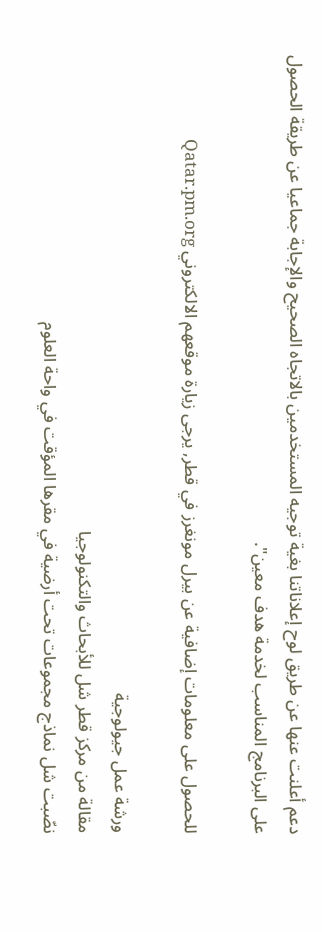دعم أعلنت عنها عن طريق لوح إعلاناتنا بغية توجيه المستخدمين بالاتجاه الصحيح والإجابة جماعيا عن طريقة الحصول على البرنامج المناسب لخدمة هدف معين".

للحصول على معلومات إضافية عن بيرل مونغرز في قطر, يرجى زيارة موقعهم الالكتروني Qatar.pm.org

ورشة عمل جيولوجية
مقالة من مركز قطر شل للأبحاث والتكنولوجيا
نصّبت شل نماذج مجموعات تحت أرضية في مقرها المؤقت في واحة العلوم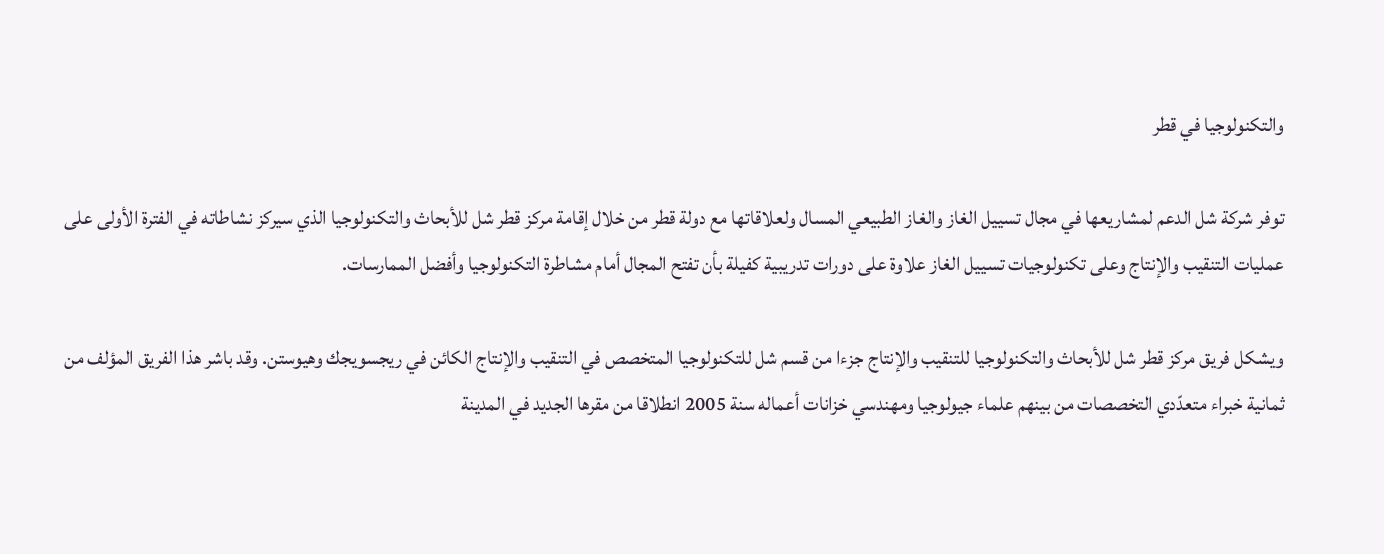والتكنولوجيا في قطر

توفر شركة شل الدعم لمشاريعها في مجال تسييل الغاز والغاز الطبيعي المسال ولعلاقاتها مع دولة قطر من خلال إقامة مركز قطر شل للأبحاث والتكنولوجيا الذي سيركز نشاطاته في الفترة الأولى على عمليات التنقيب والإنتاج وعلى تكنولوجيات تسييل الغاز علاوة على دورات تدريبية كفيلة بأن تفتح المجال أمام مشاطرة التكنولوجيا وأفضل الممارسات.

ويشكل فريق مركز قطر شل للأبحاث والتكنولوجيا للتنقيب والإنتاج جزءا من قسم شل للتكنولوجيا المتخصص في التنقيب والإنتاج الكائن في ريجسويجك وهيوستن. وقد باشر هذا الفريق المؤلف من ثمانية خبراء متعدّدي التخصصات من بينهم علماء جيولوجيا ومهندسي خزانات أعماله سنة 2005 انطلاقا من مقرها الجديد في المدينة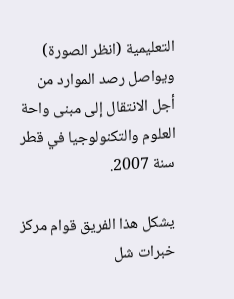التعليمية (انظر الصورة) ويواصل رصد الموارد من أجل الانتقال إلى مبنى واحة العلوم والتكنولوجيا في قطر سنة 2007.

يشكل هذا الفريق قوام مركز خبرات شل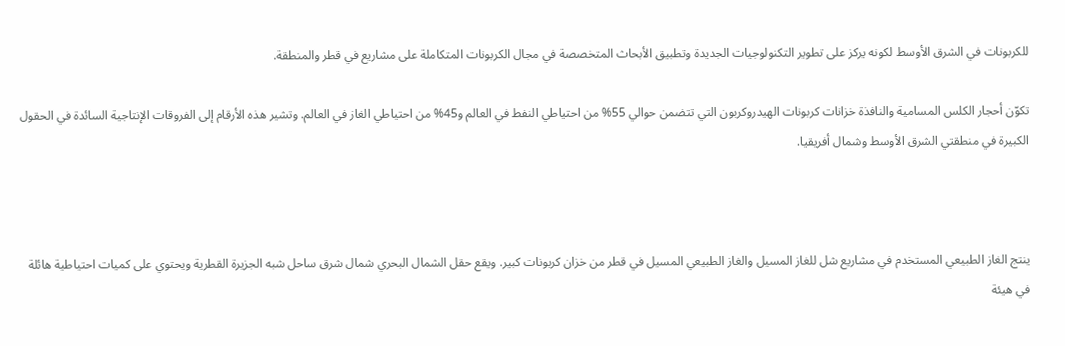للكربونات في الشرق الأوسط لكونه يركز على تطوير التكنولوجيات الجديدة وتطبيق الأبحاث المتخصصة في مجال الكربونات المتكاملة على مشاريع في قطر والمنطقة.

تكوّن أحجار الكلس المسامية والنافذة خزانات كربونات الهيدروكربون التي تتضمن حوالي 55% من احتياطي النفط في العالم و45% من احتياطي الغاز في العالم. وتشير هذه الأرقام إلى الفروقات الإنتاجية السائدة في الحقول الكبيرة في منطقتي الشرق الأوسط وشمال أفريقيا.



ينتج الغاز الطبيعي المستخدم في مشاريع شل للغاز المسيل والغاز الطبيعي المسيل في قطر من خزان كربونات كبير. ويقع حقل الشمال البحري شمال شرق ساحل شبه الجزيرة القطرية ويحتوي على كميات احتياطية هائلة في هيئة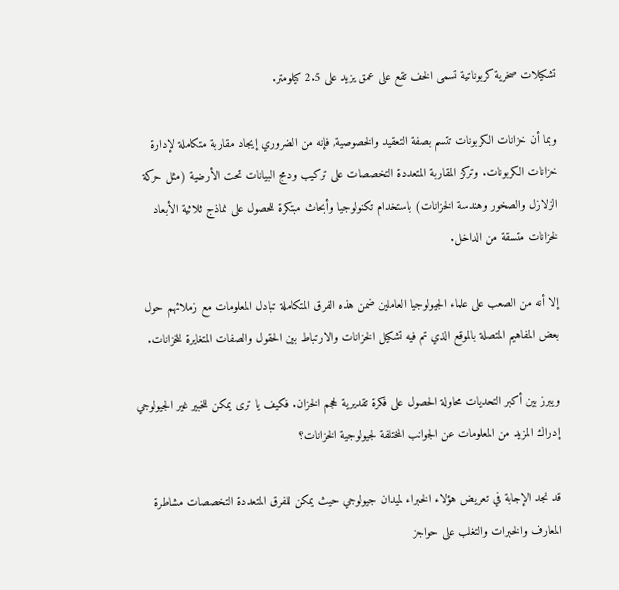تشكيلات صخرية كربوناتية تسمى الخف تقع على عمق يزيد على 2.5 كيلومتر.

وبما أن خزانات الكربونات تتسم بصفة التعقيد والخصوصية, فإنه من الضروري إيجاد مقاربة متكاملة لإدارة خزانات الكربونات. وتركز المقاربة المتعددة التخصصات على تركيب ودمج البيانات تحت الأرضية (مثل حركة الزلازل والصخور وهندسة الخزانات) باستخدام تكنولوجيا وأبحاث مبتكرة للحصول على نماذج ثلاثية الأبعاد لخزانات متسقة من الداخل.

إلا أنه من الصعب على علماء الجيولوجيا العاملين ضمن هذه الفرق المتكاملة تبادل المعلومات مع زملائهم حول بعض المفاهيم المتصلة بالموقع الذي تم فيه تشكيل الخزانات والارتباط بين الحقول والصفات المتغايرة للخزانات.

ويبرز بين أكبر التحديات محاولة الحصول على فكرة تقديرية لحجم الخزان. فكيف يا ترى يمكن للخبير غير الجيولوجي إدراك المزيد من المعلومات عن الجوانب المختلفة لجيولوجية الخزانات؟

قد نجد الإجابة في تعريض هؤلاء الخبراء لميدان جيولوجي حيث يمكن للفرق المتعددة التخصصات مشاطرة المعارف والخبرات والتغلب على حواجز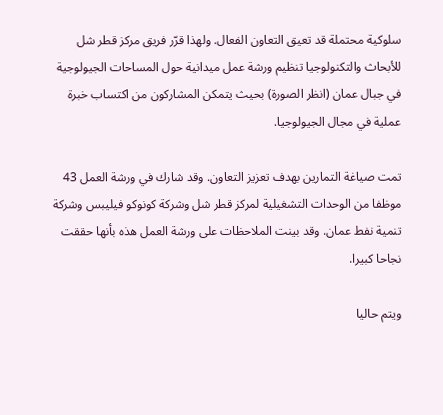سلوكية محتملة قد تعيق التعاون الفعال. ولهذا قرّر فريق مركز قطر شل للأبحاث والتكنولوجيا تنظيم ورشة عمل ميدانية حول المساحات الجيولوجية في جبال عمان (انظر الصورة) بحيث يتمكن المشاركون من اكتساب خبرة عملية في مجال الجيولوجيا.

تمت صياغة التمارين بهدف تعزيز التعاون. وقد شارك في ورشة العمل 43 موظفا من الوحدات التشغيلية لمركز قطر شل وشركة كونوكو فيليبس وشركة تنمية نفط عمان. وقد بينت الملاحظات على ورشة العمل هذه بأنها حققت نجاحا كبيرا.

ويتم حاليا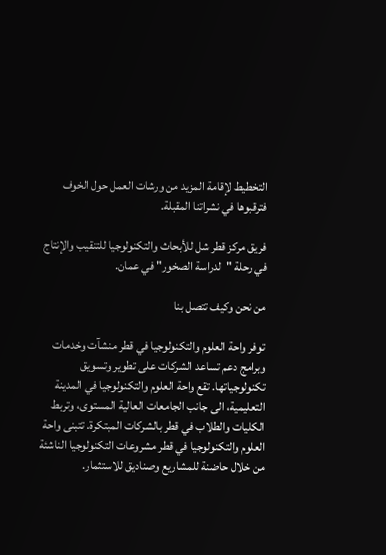التخطيط لإقامة المزيد من ورشات العمل حول الخوف فترقبوها في نشراتنا المقبلة.

فريق مركز قطر شل للأبحاث والتكنولوجيا للتنقيب والإنتاج في رحلة "لدراسة الصخور" في عمان.

من نحن وكيف تتصل بنا

توفر واحة العلوم والتكنولوجيا في قطر منشآت وخدمات وبرامج دعم تساعد الشركات على تطوير وتسويق تكنولوجياتها. تقع واحة العلوم والتكنولوجيا في المدينة التعليمية، الى جانب الجامعات العالية المستوى، وتربط الكليات والطلاب في قطر بالشركات المبتكرة. تتبنى واحة العلوم والتكنولوجيا في قطر مشروعات التكنولوجيا الناشئة من خلال حاضنة للمشاريع وصناديق للاستثمار.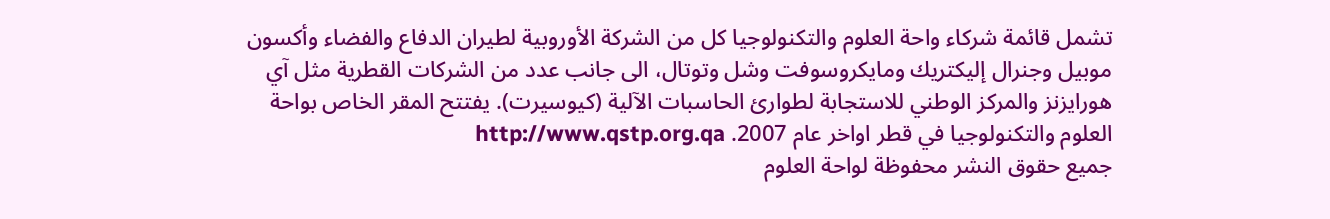تشمل قائمة شركاء واحة العلوم والتكنولوجيا كل من الشركة الأوروبية لطيران الدفاع والفضاء وأكسون موبيل وجنرال إليكتريك ومايكروسوفت وشل وتوتال، الى جانب عدد من الشركات القطرية مثل آي هورايزنز والمركز الوطني للاستجابة لطوارئ الحاسبات الآلية (كيوسيرت). يفتتح المقر الخاص بواحة العلوم والتكنولوجيا في قطر اواخر عام 2007. http://www.qstp.org.qa
جميع حقوق النشر محفوظة لواحة العلوم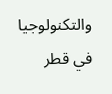والتكنولوجيا في قطر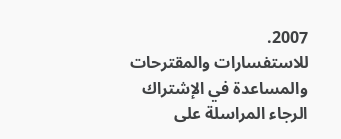2007.
للاستفسارات والمقترحات والمساعدة في الإشتراك الرجاء المراسلة على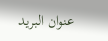عنوان البريد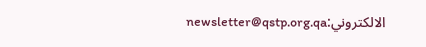الالكتروني:newsletter@qstp.org.qa